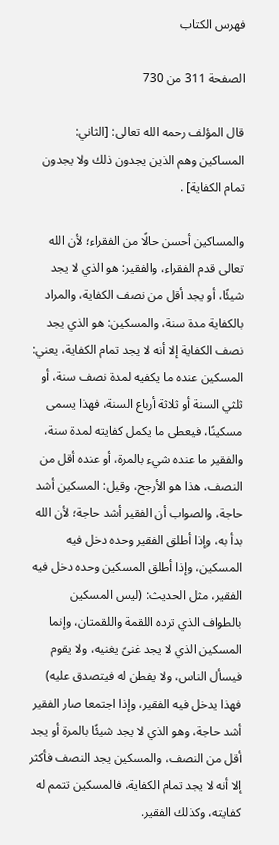فهرس الكتاب

الصفحة 311 من 730

قال المؤلف رحمه الله تعالى: [الثاني: المساكين وهم الذين يجدون ذلك ولا يجدون تمام الكفاية] .

والمساكين أحسن حالًا من الفقراء؛ لأن الله تعالى قدم الفقراء، والفقير: هو الذي لا يجد شيئًا، أو يجد أقل من نصف الكفاية، والمراد بالكفاية مدة سنة، والمسكين: هو الذي يجد نصف الكفاية إلا أنه لا يجد تمام الكفاية، يعني: المسكين عنده ما يكفيه لمدة نصف سنة، أو ثلثي السنة أو ثلاثة أرباع السنة، فهذا يسمى مسكينًا، فيعطى ما يكمل كفايته لمدة سنة، والفقير ما عنده شيء بالمرة، أو عنده أقل من النصف، هذا هو الأرجح، وقيل: المسكين أشد حاجة، والصواب أن الفقير أشد حاجة؛ لأن الله بدأ به، وإذا أطلق الفقير وحده دخل فيه المسكين، وإذا أطلق المسكين وحده دخل فيه الفقير، مثل الحديث: (ليس المسكين بالطواف الذي ترده اللقمة واللقمتان، وإنما المسكين الذي لا يجد غنىً يغنيه، ولا يقوم فيسأل الناس، ولا يفطن له فيتصدق عليه) فهذا يدخل فيه الفقير، وإذا اجتمعا صار الفقير أشد حاجة، وهو الذي لا يجد شيئًا بالمرة أو يجد أقل من النصف، والمسكين يجد النصف فأكثر إلا أنه لا يجد تمام الكفاية، فالمسكين تتمم له كفايته، وكذلك الفقير.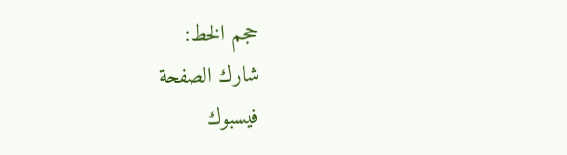حجم الخط:
شارك الصفحة
فيسبوك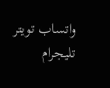واتساب تويتر تليجرام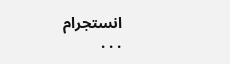انستجرام
. . .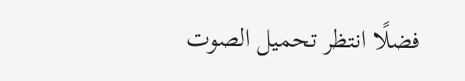فضلًا انتظر تحميل الصوت